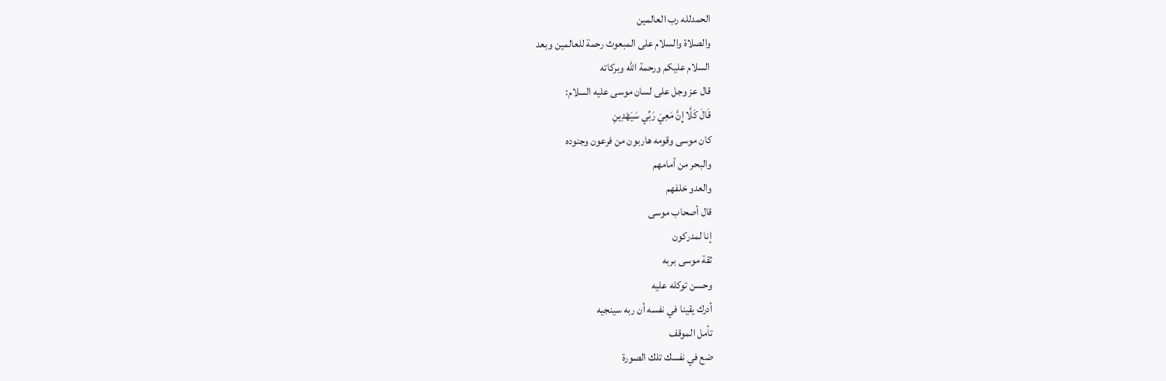الحمدلله رب العالمين
والصلاة والسلام على المبعوث رحمة للعالمين وبعد
السلام عليكم ورحمة الله وبركاته
قال عز وجل على لسان موسى عليه السلام:
قَالَ كَلَّا إِنَّ مَعِيَ رَبِّي سَيَهْدِينِ
كان موسى وقومه هاربون من فرعون وجنوده
والبحر من أمامهم
والعدو خلفهم
قال أصحاب موسى
إنا لمدركون
ثقة موسى بربه
وحسن توكله عليه
أدرك يقينا في نفسه أن ربه سينجيه
تأمل الموقف
ضع في نفسك تلك الصورة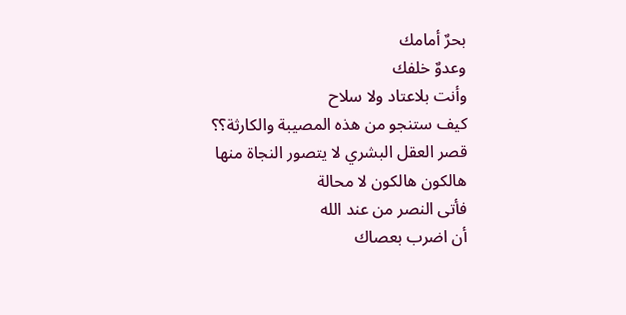بحرٌ أمامك
وعدوٌ خلفك
وأنت بلاعتاد ولا سلاح
كيف ستنجو من هذه المصيبة والكارثة؟؟
قصر العقل البشري لا يتصور النجاة منها
هالكون هالكون لا محالة
فأتى النصر من عند الله
أن اضرب بعصاك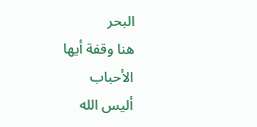البحر
هنا وقفة أيها الأحباب
أليس الله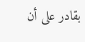بقادر على أن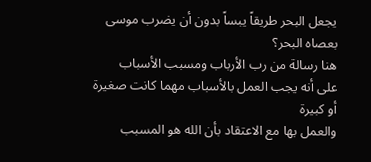يجعل البحر طريقاً يبساً بدون أن يضرب موسى بعصاه البحر؟
هنا رسالة من رب الأرباب ومسبب الأسباب
على أنه يجب العمل بالأسباب مهما كانت صغيرة أو كبيرة
والعمل بها مع الاعتقاد بأن الله هو المسبب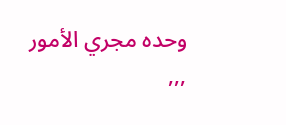وحده مجري الأمور
,,,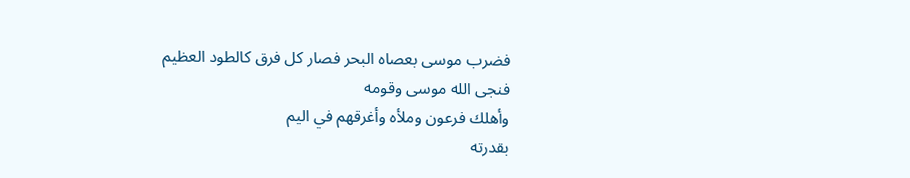فضرب موسى بعصاه البحر فصار كل فرق كالطود العظيم
فنجى الله موسى وقومه
وأهلك فرعون وملأه وأغرقهم في اليم
بقدرته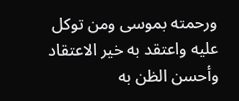ورحمته بموسى ومن توكل عليه واعتقد به خير الاعتقاد
وأحسن الظن به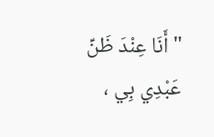"أَنَا عِنْدَ ظَنِّ عَبْدِي بِي ،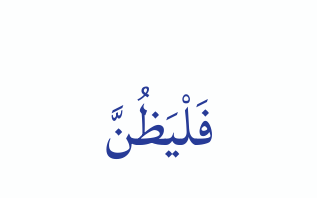فَلْيَظُنَّ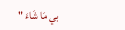بي مَا شَاءَ "